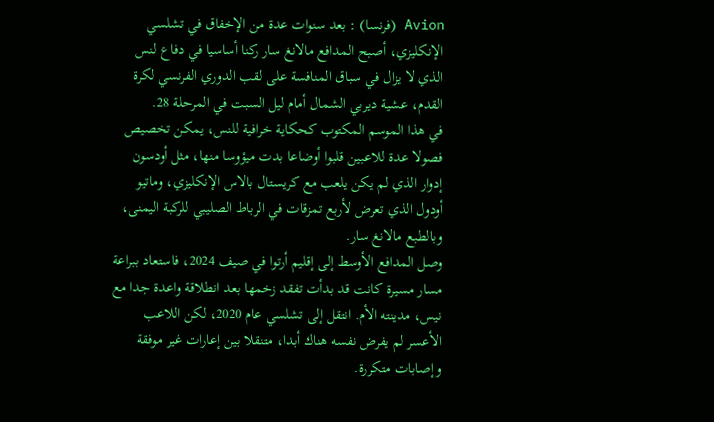Avion (فرنسا) : بعد سنوات عدة من الإخفاق في تشلسي الإنكليزي، أصبح المدافع مالانغ سار ركنا أساسيا في دفاع لنس الذي لا يزال في سباق المنافسة على لقب الدوري الفرنسي لكرة القدم، عشية ديربي الشمال أمام ليل السبت في المرحلة 28.
في هذا الموسم المكتوب كحكاية خرافية للنس، يمكن تخصيص فصولا عدة للاعبين قلبوا أوضاعا بدت ميؤوسا منها، مثل أودسون إدوار الذي لم يكن يلعب مع كريستال بالاس الإنكليزي، وماتيو أودول الذي تعرض لأربع تمزقات في الرباط الصليبي للركبة اليمنى، وبالطبع مالانغ سار.
وصل المدافع الأوسط إلى إقليم أرتوا في صيف 2024، فاستعاد ببراعة مسار مسيرة كانت قد بدأت تفقد زخمها بعد انطلاقة واعدة جدا مع نيس، مدينته الأم. انتقل إلى تشلسي عام 2020، لكن اللاعب الأعسر لم يفرض نفسه هناك أبدا، متنقلا بين إعارات غير موفقة وإصابات متكررة.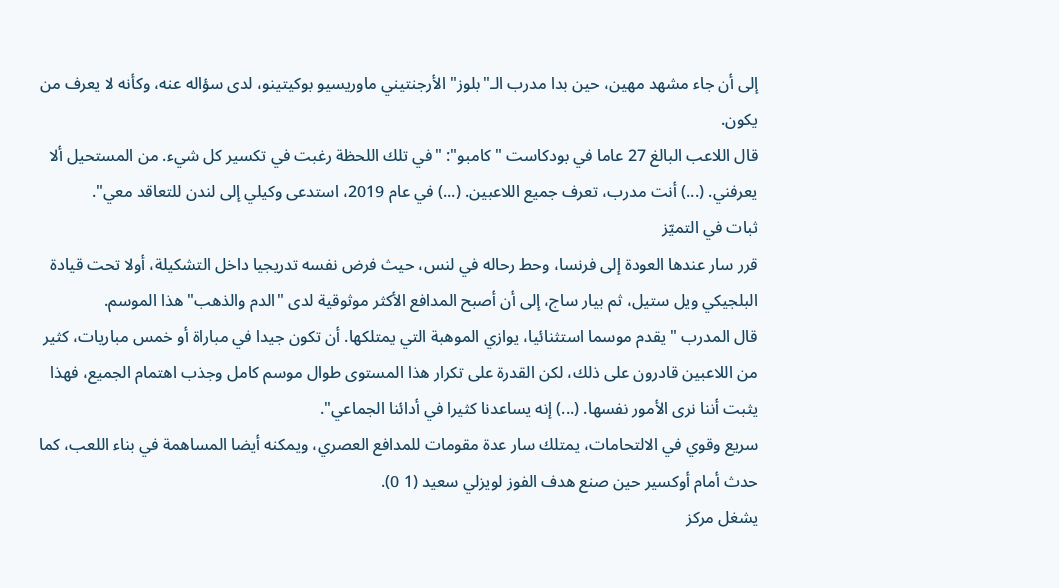إلى أن جاء مشهد مهين، حين بدا مدرب الـ"بلوز" الأرجنتيني ماوريسيو بوكيتينو، لدى سؤاله عنه، وكأنه لا يعرف من يكون.
قال اللاعب البالغ 27 عاما في بودكاست "كامبو": "في تلك اللحظة رغبت في تكسير كل شيء. من المستحيل ألا يعرفني. (...) أنت مدرب، تعرف جميع اللاعبين. (...) في عام 2019، استدعى وكيلي إلى لندن للتعاقد معي".
ثبات في التميّز
قرر سار عندها العودة إلى فرنسا، وحط رحاله في لنس، حيث فرض نفسه تدريجيا داخل التشكيلة، أولا تحت قيادة البلجيكي ويل ستيل، ثم بيار ساج، إلى أن أصبح المدافع الأكثر موثوقية لدى "الدم والذهب" هذا الموسم.
قال المدرب "يقدم موسما استثنائيا، يوازي الموهبة التي يمتلكها. أن تكون جيدا في مباراة أو خمس مباريات، كثير من اللاعبين قادرون على ذلك، لكن القدرة على تكرار هذا المستوى طوال موسم كامل وجذب اهتمام الجميع، فهذا يثبت أننا نرى الأمور نفسها. (...) إنه يساعدنا كثيرا في أدائنا الجماعي".
سريع وقوي في الالتحامات، يمتلك سار عدة مقومات للمدافع العصري، ويمكنه أيضا المساهمة في بناء اللعب، كما حدث أمام أوكسير حين صنع هدف الفوز لويزلي سعيد (1 0).
يشغل مركز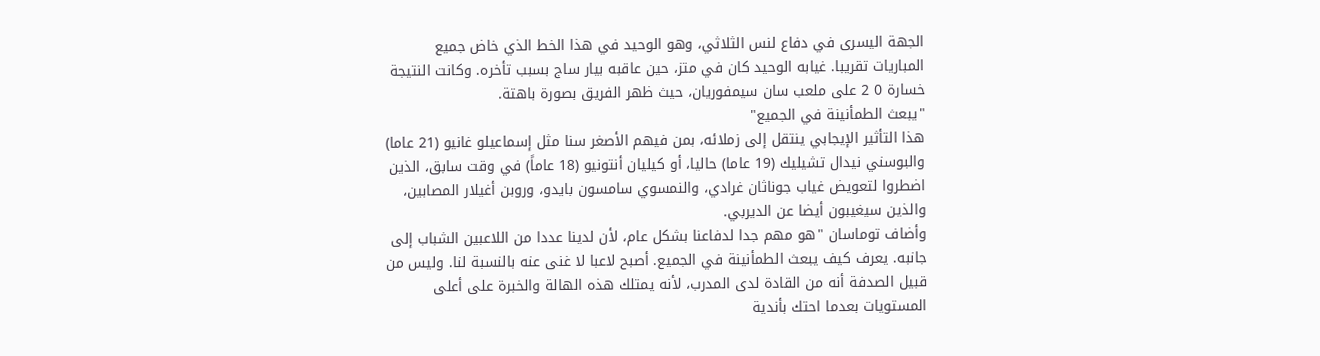الجهة اليسرى في دفاع لنس الثلاثي، وهو الوحيد في هذا الخط الذي خاض جميع المباريات تقريبا. غيابه الوحيد كان في متز، حين عاقبه بيار ساج بسبب تأخره. وكانت النتيجة خسارة 0 2 على ملعب سان سيمفوريان، حيث ظهر الفريق بصورة باهتة.
"يبعث الطمأنينة في الجميع"
هذا التأثير الإيجابي ينتقل إلى زملائه، بمن فيهم الأصغر سنا مثل إسماعيلو غانيو (21 عاما) والبوسني نيدال تشيليك (19 عاما) حاليا، أو كيليان أنتونيو (18 عاماً) في وقت سابق، الذين اضطروا لتعويض غياب جوناثان غرادي، والنمسوي سامسون بايدو، وروبن أغيلار المصابين، والذين سيغيبون أيضا عن الديربي.
وأضاف توماسان "هو مهم جدا لدفاعنا بشكل عام، لأن لدينا عددا من اللاعبين الشباب إلى جانبه. يعرف كيف يبعث الطمأنينة في الجميع. أصبح لاعبا لا غنى عنه بالنسبة لنا. وليس من قبيل الصدفة أنه من القادة لدى المدرب، لأنه يمتلك هذه الهالة والخبرة على أعلى المستويات بعدما احتك بأندية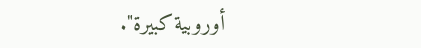أوروبية كبيرة".